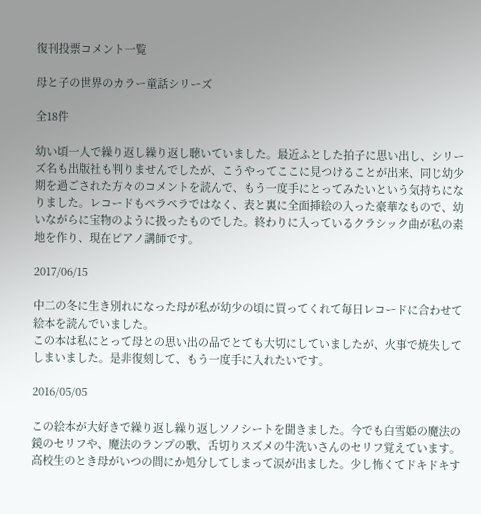復刊投票コメント一覧

母と子の世界のカラー童話シリーズ

全18件

幼い頃一人で繰り返し繰り返し聴いていました。最近ふとした拍子に思い出し、シリーズ名も出版社も判りませんでしたが、こうやってここに見つけることが出来、同じ幼少期を過ごされた方々のコメントを読んで、もう一度手にとってみたいという気持ちになりました。レコードもペラペラではなく、表と裏に全面挿絵の入った豪華なもので、幼いながらに宝物のように扱ったものでした。終わりに入っているクラシック曲が私の素地を作り、現在ピアノ講師です。

2017/06/15

中二の冬に生き別れになった母が私が幼少の頃に買ってくれて毎日レコードに合わせて絵本を読んでいました。
この本は私にとって母との思い出の品でとても大切にしていましたが、火事で焼失してしまいました。是非復刻して、もう一度手に入れたいです。

2016/05/05

この絵本が大好きで繰り返し繰り返しソノシートを聞きました。今でも白雪姫の魔法の鏡のセリフや、魔法のランプの歌、舌切りスズメの牛洗いさんのセリフ覚えています。高校生のとき母がいつの間にか処分してしまって涙が出ました。少し怖くてドキドキす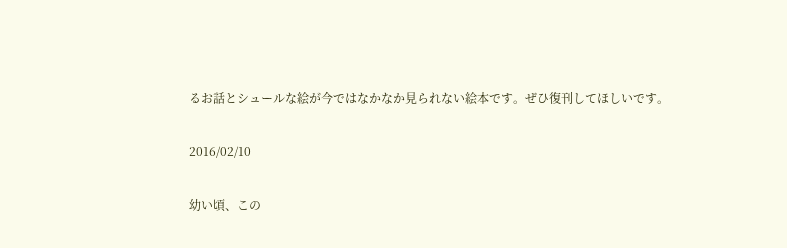るお話とシュールな絵が今ではなかなか見られない絵本です。ぜひ復刊してほしいです。

2016/02/10

幼い頃、この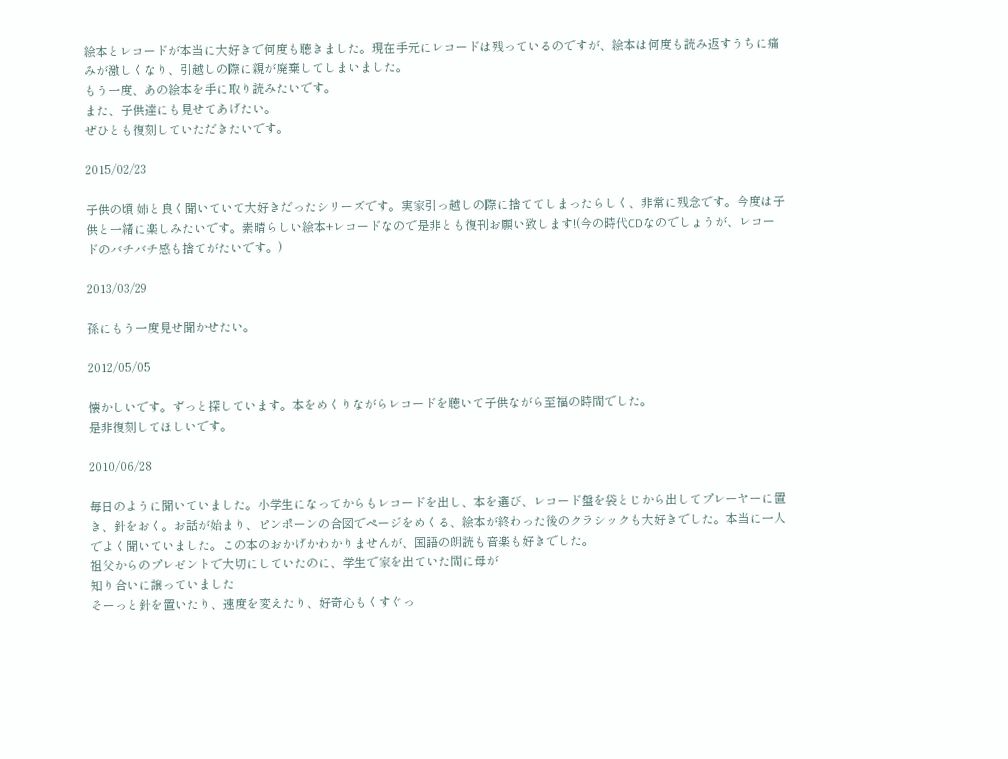絵本とレコードが本当に大好きで何度も聴きました。現在手元にレコードは残っているのですが、絵本は何度も読み返すうちに痛みが激しくなり、引越しの際に親が廃棄してしまいました。
もう一度、あの絵本を手に取り読みたいです。
また、子供達にも見せてあげたい。
ぜひとも復刻していただきたいです。

2015/02/23

子供の頃 姉と良く聞いていて大好きだったシリーズです。実家引っ越しの際に捨ててしまったらしく、非常に残念です。今度は子供と一緒に楽しみたいです。素晴らしい絵本+レコードなので是非とも復刊お願い致します!(今の時代CDなのでしょうが、レコードのバチバチ感も捨てがたいです。)

2013/03/29

孫にもう一度見せ聞かせたい。

2012/05/05

懐かしいです。ずっと探しています。本をめくりながらレコードを聴いて子供ながら至福の時間でした。
是非復刻してほしいです。

2010/06/28

毎日のように聞いていました。小学生になってからもレコードを出し、本を選び、レコード盤を袋とじから出してプレーヤーに置き、針をおく。お話が始まり、ピンポーンの合図でページをめくる、絵本が終わった後のクラシックも大好きでした。本当に一人でよく聞いていました。この本のおかげかわかりませんが、国語の朗読も音楽も好きでした。
祖父からのプレゼントで大切にしていたのに、学生で家を出ていた間に母が
知り合いに譲っていました
そーっと針を置いたり、速度を変えたり、好奇心もくすぐっ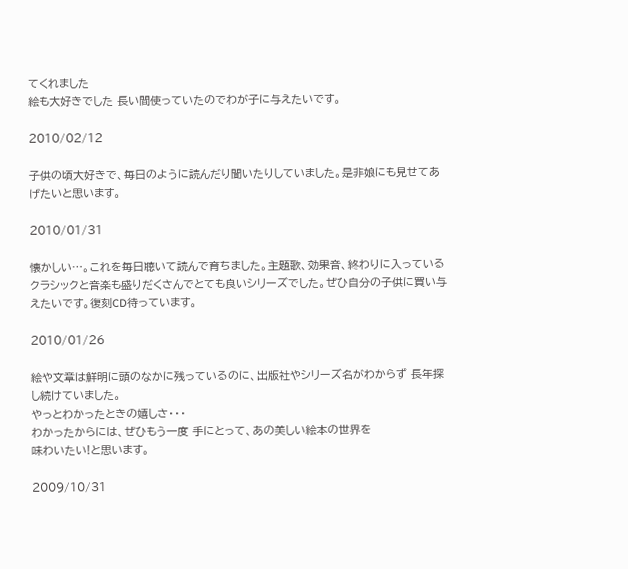てくれました
絵も大好きでした 長い間使っていたのでわが子に与えたいです。

2010/02/12

子供の頃大好きで、毎日のように読んだり聞いたりしていました。是非娘にも見せてあげたいと思います。

2010/01/31

懐かしい…。これを毎日聴いて読んで育ちました。主題歌、効果音、終わりに入っているクラシックと音楽も盛りだくさんでとても良いシリーズでした。ぜひ自分の子供に買い与えたいです。復刻CD待っています。

2010/01/26

絵や文章は鮮明に頭のなかに残っているのに、出版社やシリーズ名がわからず 長年探し続けていました。
やっとわかったときの嬉しさ・・・
わかったからには、ぜひもう一度 手にとって、あの美しい絵本の世界を
味わいたい!と思います。

2009/10/31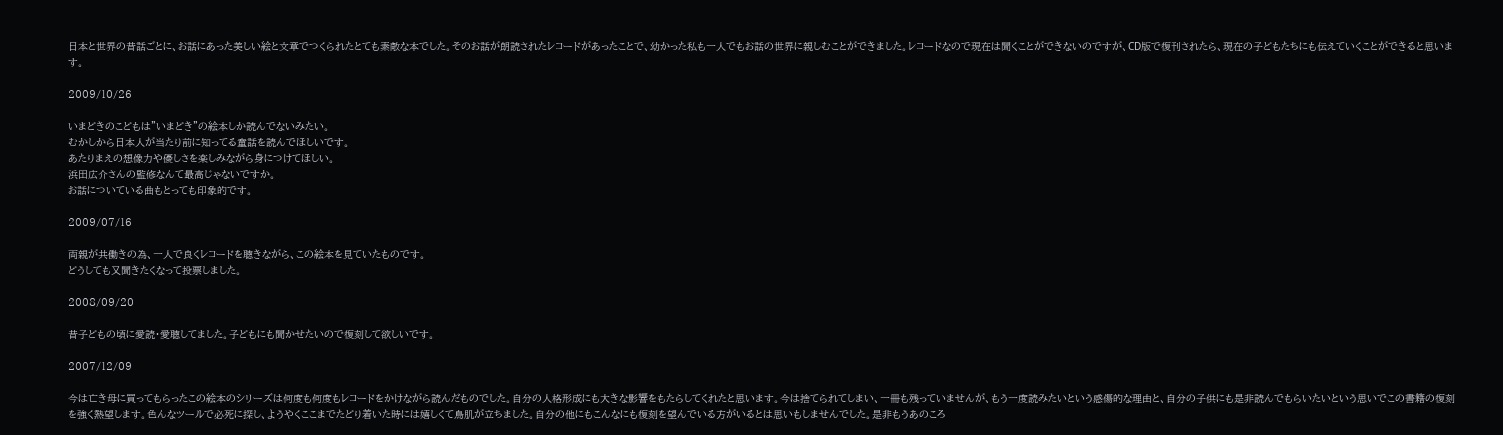日本と世界の昔話ごとに、お話にあった美しい絵と文章でつくられたとても素敵な本でした。そのお話が朗読されたレコードがあったことで、幼かった私も一人でもお話の世界に親しむことができました。レコードなので現在は聞くことができないのですが、CD版で復刊されたら、現在の子どもたちにも伝えていくことができると思います。

2009/10/26

いまどきのこどもは”いまどき”の絵本しか読んでないみたい。
むかしから日本人が当たり前に知ってる童話を読んでほしいです。
あたりまえの想像力や優しさを楽しみながら身につけてほしい。
浜田広介さんの監修なんて最高じゃないですか。
お話についている曲もとっても印象的です。

2009/07/16

両親が共働きの為、一人で良くレコードを聴きながら、この絵本を見ていたものです。
どうしても又聞きたくなって投票しました。

2008/09/20

昔子どもの頃に愛読・愛聴してました。子どもにも聞かせたいので復刻して欲しいです。

2007/12/09

今は亡き母に買ってもらったこの絵本のシリーズは何度も何度もレコードをかけながら読んだものでした。自分の人格形成にも大きな影響をもたらしてくれたと思います。今は捨てられてしまい、一冊も残っていませんが、もう一度読みたいという感傷的な理由と、自分の子供にも是非読んでもらいたいという思いでこの書籍の復刻を強く熱望します。色んなツールで必死に探し、ようやくここまでたどり着いた時には嬉しくて鳥肌が立ちました。自分の他にもこんなにも復刻を望んでいる方がいるとは思いもしませんでした。是非もうあのころ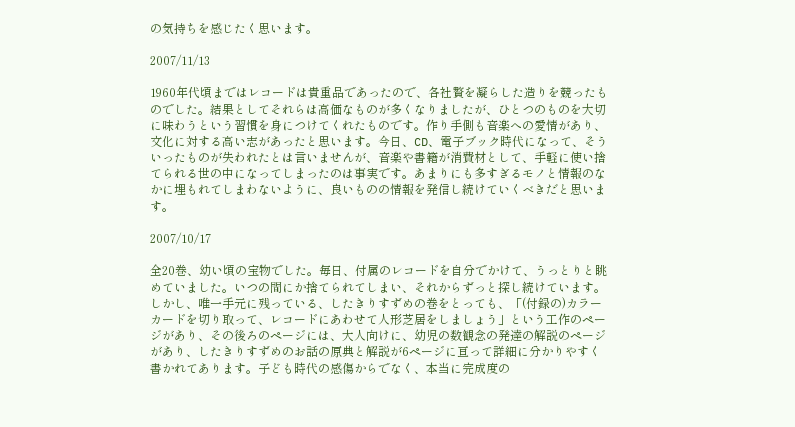の気持ちを感じたく思います。

2007/11/13

1960年代頃まではレコードは貴重品であったので、各社贅を凝らした造りを競ったものでした。結果としてそれらは高価なものが多くなりましたが、ひとつのものを大切に味わうという習慣を身につけてくれたものです。作り手側も音楽への愛情があり、文化に対する高い志があったと思います。今日、CD、電子ブック時代になって、そういったものが失われたとは言いませんが、音楽や書籍が消費材として、手軽に使い捨てられる世の中になってしまったのは事実です。あまりにも多すぎるモノと情報のなかに埋もれてしまわないように、良いものの情報を発信し続けていくべきだと思います。

2007/10/17

全20巻、幼い頃の宝物でした。毎日、付属のレコードを自分でかけて、うっとりと眺めていました。いつの間にか捨てられてしまい、それからずっと探し続けています。しかし、唯一手元に残っている、したきりすずめの巻をとっても、「(付録の)カラーカードを切り取って、レコードにあわせて人形芝居をしましょう」という工作のページがあり、その後ろのページには、大人向けに、幼児の数観念の発達の解説のページがあり、したきりすずめのお話の原典と解説が6ページに亘って詳細に分かりやすく書かれてあります。子ども時代の感傷からでなく、本当に完成度の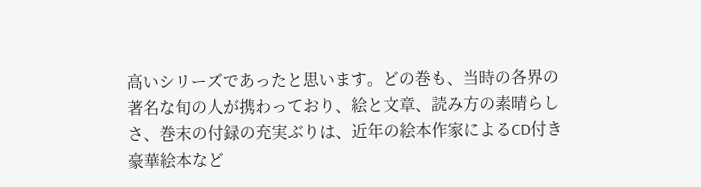高いシリーズであったと思います。どの巻も、当時の各界の著名な旬の人が携わっており、絵と文章、読み方の素晴らしさ、巻末の付録の充実ぶりは、近年の絵本作家によるCD付き豪華絵本など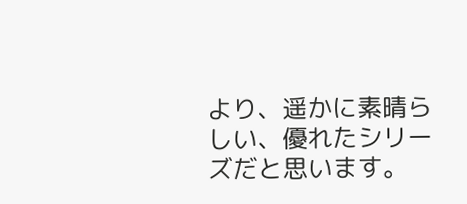より、遥かに素晴らしい、優れたシリーズだと思います。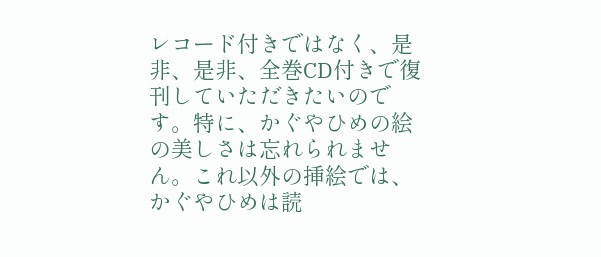レコード付きではなく、是非、是非、全巻CD付きで復刊していただきたいのです。特に、かぐやひめの絵の美しさは忘れられません。これ以外の挿絵では、かぐやひめは読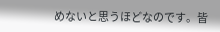めないと思うほどなのです。皆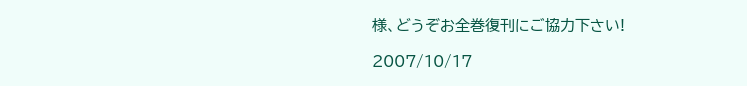様、どうぞお全巻復刊にご協力下さい!

2007/10/17